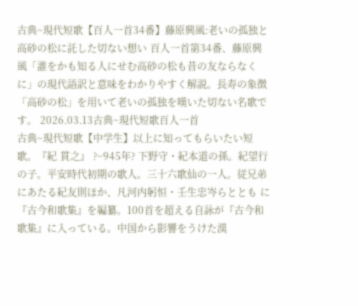古典~現代短歌【百人一首34番】藤原興風:老いの孤独と高砂の松に託した切ない想い 百人一首第34番、藤原興風「誰をかも知る人にせむ高砂の松も昔の友ならなくに」の現代語訳と意味をわかりやすく解説。長寿の象徴「高砂の松」を用いて老いの孤独を嘆いた切ない名歌です。 2026.03.13古典~現代短歌百人一首
古典~現代短歌【中学生】以上に知ってもらいたい短歌。『紀 貫之』 ?~945年? 下野守・紀本道の孫。紀望行の子。平安時代初期の歌人。三十六歌仙の一人。従兄弟にあたる紀友則ほか、凡河内躬恒・壬生忠岑らととも に『古今和歌集』を編纂。100首を超える自詠が『古今和歌集』に入っている。中国から影響をうけた漢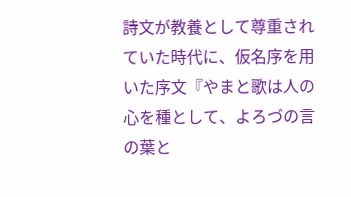詩文が教養として尊重されていた時代に、仮名序を用いた序文『やまと歌は人の心を種として、よろづの言の葉と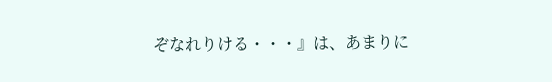ぞなれりける・・・』は、あまりに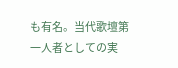も有名。当代歌壇第 一人者としての実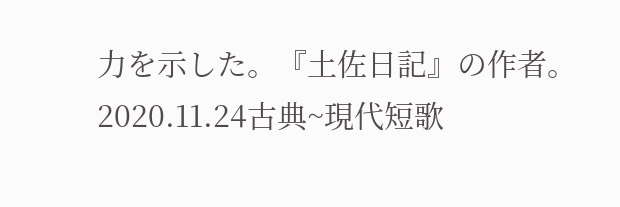力を示した。『土佐日記』の作者。 2020.11.24古典~現代短歌